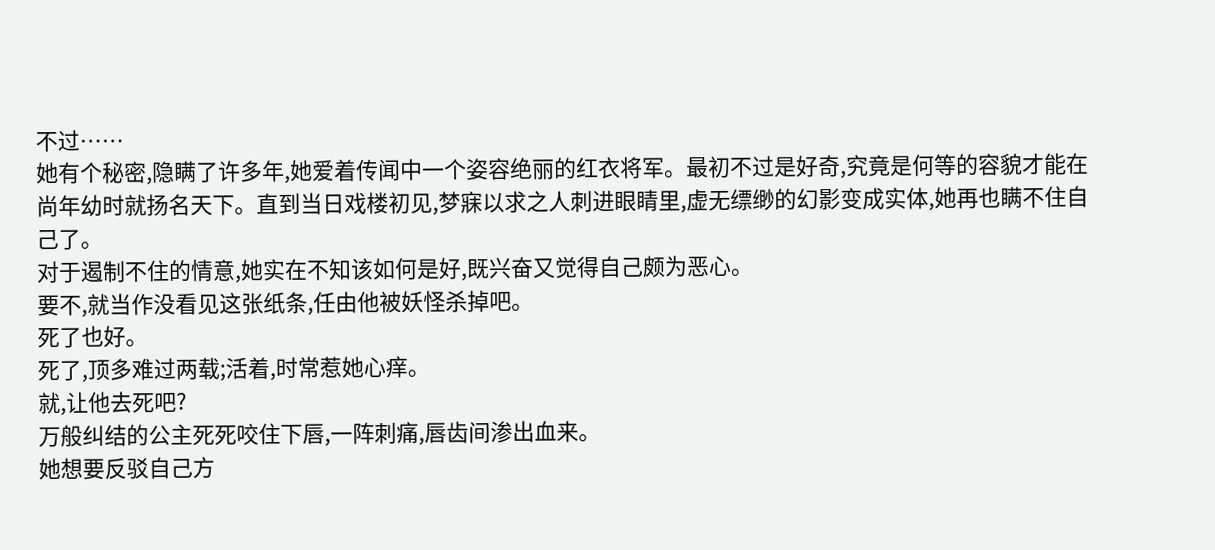不过……
她有个秘密,隐瞒了许多年,她爱着传闻中一个姿容绝丽的红衣将军。最初不过是好奇,究竟是何等的容貌才能在尚年幼时就扬名天下。直到当日戏楼初见,梦寐以求之人刺进眼睛里,虚无缥缈的幻影变成实体,她再也瞒不住自己了。
对于遏制不住的情意,她实在不知该如何是好,既兴奋又觉得自己颇为恶心。
要不,就当作没看见这张纸条,任由他被妖怪杀掉吧。
死了也好。
死了,顶多难过两载;活着,时常惹她心痒。
就,让他去死吧?
万般纠结的公主死死咬住下唇,一阵刺痛,唇齿间渗出血来。
她想要反驳自己方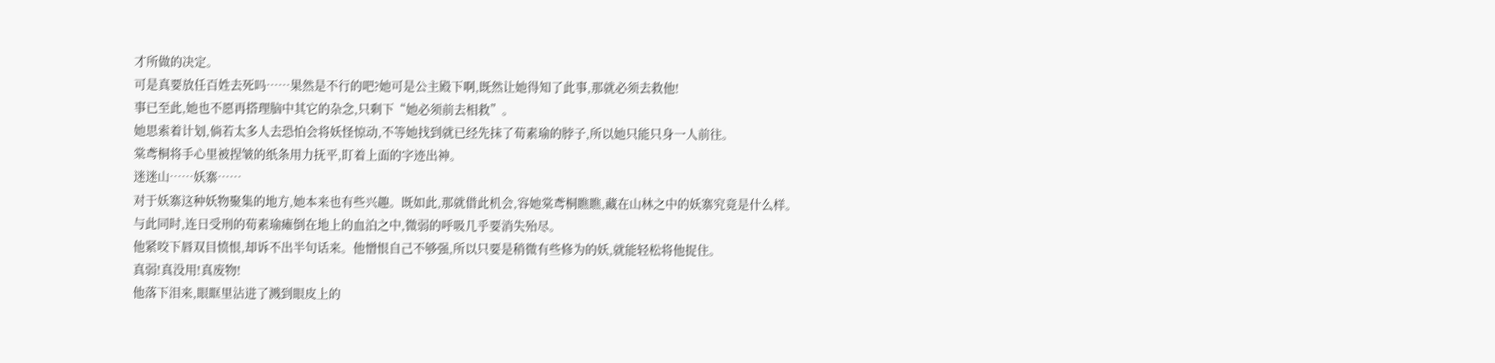才所做的决定。
可是真要放任百姓去死吗……果然是不行的吧?她可是公主殿下啊,既然让她得知了此事,那就必须去救他!
事已至此,她也不愿再搭理脑中其它的杂念,只剩下“她必须前去相救”。
她思索着计划,倘若太多人去恐怕会将妖怪惊动,不等她找到就已经先抹了荀素瑜的脖子,所以她只能只身一人前往。
棠鸢桐将手心里被捏皱的纸条用力抚平,盯着上面的字迹出神。
迷迷山……妖寨……
对于妖寨这种妖物聚集的地方,她本来也有些兴趣。既如此,那就借此机会,容她棠鸢桐瞧瞧,藏在山林之中的妖寨究竟是什么样。
与此同时,连日受刑的荀素瑜瘫倒在地上的血泊之中,微弱的呼吸几乎要消失殆尽。
他紧咬下唇双目愤恨,却诉不出半句话来。他憎恨自己不够强,所以只要是稍微有些修为的妖,就能轻松将他捉住。
真弱!真没用!真废物!
他落下泪来,眼眶里沾进了溅到眼皮上的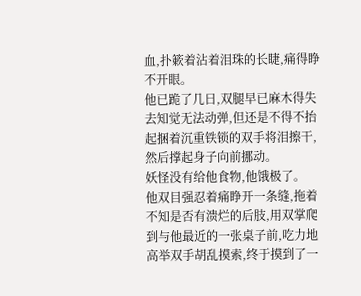血,扑簌着沾着泪珠的长睫,痛得睁不开眼。
他已跪了几日,双腿早已麻木得失去知觉无法动弹,但还是不得不抬起捆着沉重铁锁的双手将泪擦干,然后撑起身子向前挪动。
妖怪没有给他食物,他饿极了。
他双目强忍着痛睁开一条缝,拖着不知是否有溃烂的后肢,用双掌爬到与他最近的一张桌子前,吃力地高举双手胡乱摸索,终于摸到了一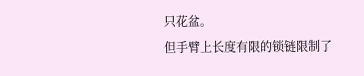只花盆。
但手臂上长度有限的锁链限制了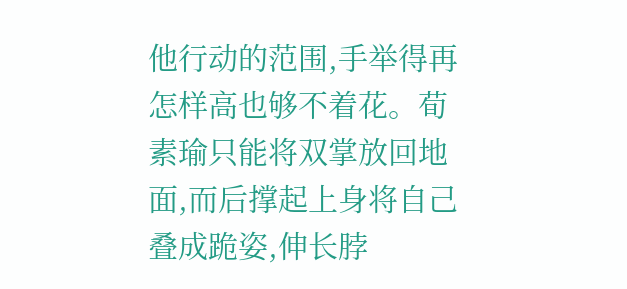他行动的范围,手举得再怎样高也够不着花。荀素瑜只能将双掌放回地面,而后撑起上身将自己叠成跪姿,伸长脖